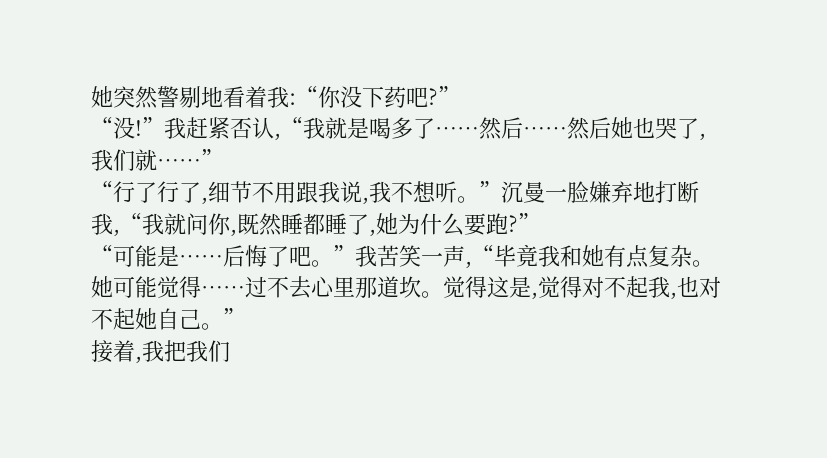她突然警剔地看着我:“你没下药吧?”
“没!”我赶紧否认,“我就是喝多了……然后……然后她也哭了,我们就……”
“行了行了,细节不用跟我说,我不想听。”沉曼一脸嫌弃地打断我,“我就问你,既然睡都睡了,她为什么要跑?”
“可能是……后悔了吧。”我苦笑一声,“毕竟我和她有点复杂。她可能觉得……过不去心里那道坎。觉得这是,觉得对不起我,也对不起她自己。”
接着,我把我们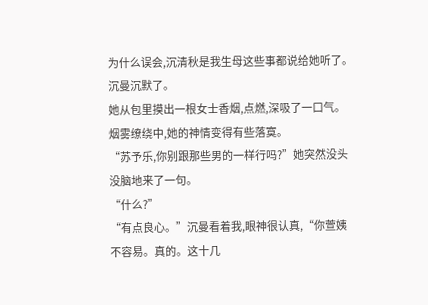为什么误会,沉清秋是我生母这些事都说给她听了。
沉曼沉默了。
她从包里摸出一根女士香烟,点燃,深吸了一口气。
烟雾缭绕中,她的神情变得有些落寞。
“苏予乐,你别跟那些男的一样行吗?”她突然没头没脑地来了一句。
“什么?”
“有点良心。”沉曼看着我,眼神很认真,“你萱姨不容易。真的。这十几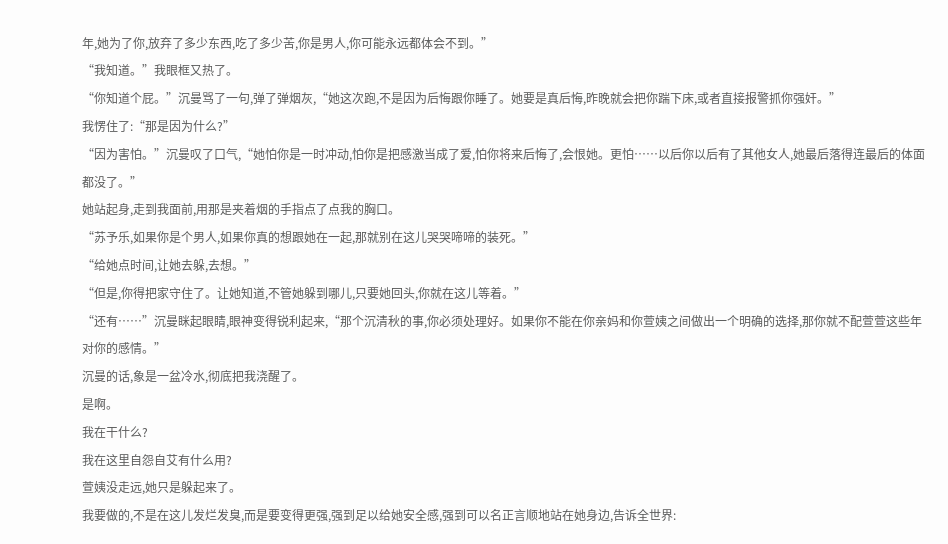年,她为了你,放弃了多少东西,吃了多少苦,你是男人,你可能永远都体会不到。”
“我知道。”我眼框又热了。
“你知道个屁。”沉曼骂了一句,弹了弹烟灰,“她这次跑,不是因为后悔跟你睡了。她要是真后悔,昨晚就会把你踹下床,或者直接报警抓你强奸。”
我愣住了:“那是因为什么?”
“因为害怕。”沉曼叹了口气,“她怕你是一时冲动,怕你是把感激当成了爱,怕你将来后悔了,会恨她。更怕……以后你以后有了其他女人,她最后落得连最后的体面都没了。”
她站起身,走到我面前,用那是夹着烟的手指点了点我的胸口。
“苏予乐,如果你是个男人,如果你真的想跟她在一起,那就别在这儿哭哭啼啼的装死。”
“给她点时间,让她去躲,去想。”
“但是,你得把家守住了。让她知道,不管她躲到哪儿,只要她回头,你就在这儿等着。”
“还有……”沉曼眯起眼睛,眼神变得锐利起来,“那个沉清秋的事,你必须处理好。如果你不能在你亲妈和你萱姨之间做出一个明确的选择,那你就不配萱萱这些年对你的感情。”
沉曼的话,象是一盆冷水,彻底把我浇醒了。
是啊。
我在干什么?
我在这里自怨自艾有什么用?
萱姨没走远,她只是躲起来了。
我要做的,不是在这儿发烂发臭,而是要变得更强,强到足以给她安全感,强到可以名正言顺地站在她身边,告诉全世界: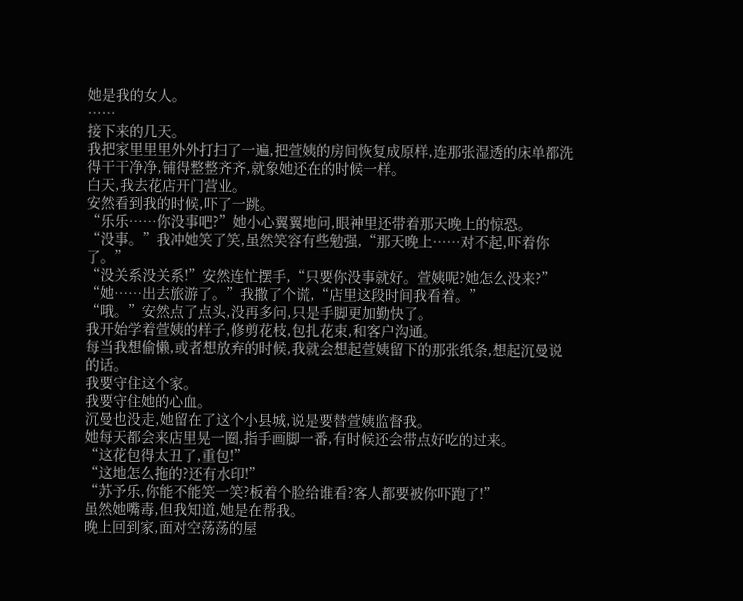她是我的女人。
……
接下来的几天。
我把家里里里外外打扫了一遍,把萱姨的房间恢复成原样,连那张湿透的床单都洗得干干净净,铺得整整齐齐,就象她还在的时候一样。
白天,我去花店开门营业。
安然看到我的时候,吓了一跳。
“乐乐……你没事吧?”她小心翼翼地问,眼神里还带着那天晚上的惊恐。
“没事。”我冲她笑了笑,虽然笑容有些勉强,“那天晚上……对不起,吓着你了。”
“没关系没关系!”安然连忙摆手,“只要你没事就好。萱姨呢?她怎么没来?”
“她……出去旅游了。”我撒了个谎,“店里这段时间我看着。”
“哦。”安然点了点头,没再多问,只是手脚更加勤快了。
我开始学着萱姨的样子,修剪花枝,包扎花束,和客户沟通。
每当我想偷懒,或者想放弃的时候,我就会想起萱姨留下的那张纸条,想起沉曼说的话。
我要守住这个家。
我要守住她的心血。
沉曼也没走,她留在了这个小县城,说是要替萱姨监督我。
她每天都会来店里晃一圈,指手画脚一番,有时候还会带点好吃的过来。
“这花包得太丑了,重包!”
“这地怎么拖的?还有水印!”
“苏予乐,你能不能笑一笑?板着个脸给谁看?客人都要被你吓跑了!”
虽然她嘴毒,但我知道,她是在帮我。
晚上回到家,面对空荡荡的屋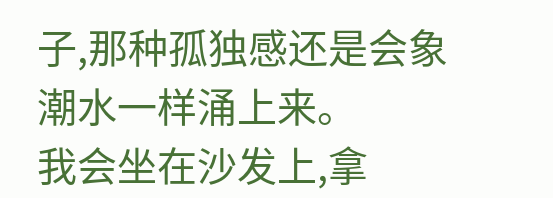子,那种孤独感还是会象潮水一样涌上来。
我会坐在沙发上,拿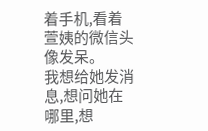着手机,看着萱姨的微信头像发呆。
我想给她发消息,想问她在哪里,想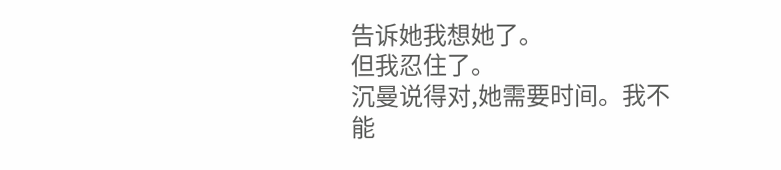告诉她我想她了。
但我忍住了。
沉曼说得对,她需要时间。我不能